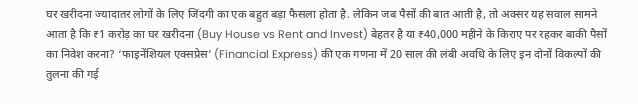घर खरीदना ज्यादातर लोगों के लिए जिंदगी का एक बहुत बड़ा फैसला होता है. लेकिन जब पैसों की बात आती है, तो अक्सर यह सवाल सामने आता है कि ₹1 करोड़ का घर खरीदना (Buy House vs Rent and Invest) बेहतर है या ₹40,000 महीने के किराए पर रहकर बाकी पैसों का निवेश करना? ‘फाइनेंशियल एक्सप्रेस’ (Financial Express) की एक गणना में 20 साल की लंबी अवधि के लिए इन दोनों विकल्पों की तुलना की गई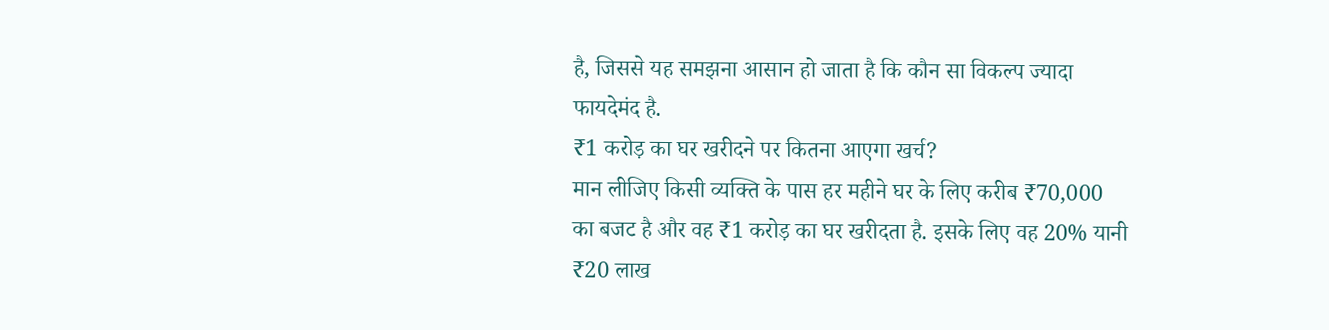है, जिससे यह समझना आसान हो जाता है कि कौन सा विकल्प ज्यादा फायदेमंद है.
₹1 करोड़ का घर खरीदने पर कितना आएगा खर्च?
मान लीजिए किसी व्यक्ति के पास हर महीने घर के लिए करीब ₹70,000 का बजट है और वह ₹1 करोड़ का घर खरीदता है. इसके लिए वह 20% यानी ₹20 लाख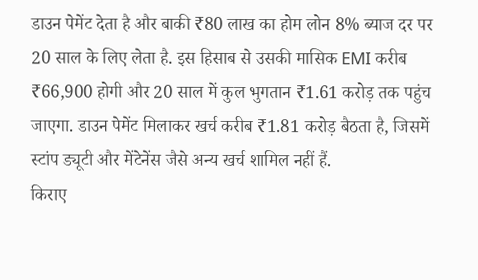डाउन पेमेंट देता है और बाकी ₹80 लाख का होम लोन 8% ब्याज दर पर 20 साल के लिए लेता है. इस हिसाब से उसकी मासिक EMI करीब ₹66,900 होगी और 20 साल में कुल भुगतान ₹1.61 करोड़ तक पहुंच जाएगा. डाउन पेमेंट मिलाकर खर्च करीब ₹1.81 करोड़ बैठता है, जिसमें स्टांप ड्यूटी और मेंटेनेंस जैसे अन्य खर्च शामिल नहीं हैं.
किराए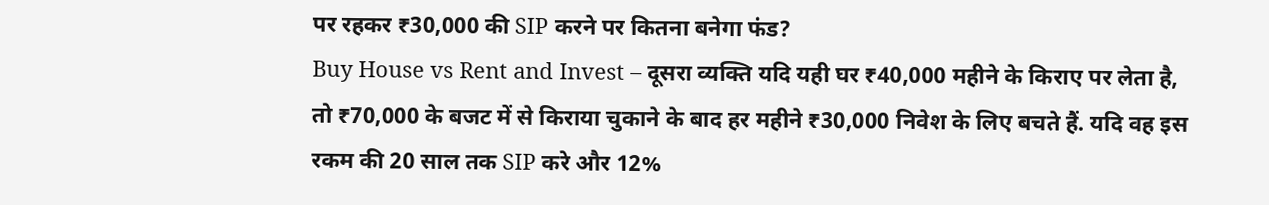पर रहकर ₹30,000 की SIP करने पर कितना बनेगा फंड?
Buy House vs Rent and Invest – दूसरा व्यक्ति यदि यही घर ₹40,000 महीने के किराए पर लेता है, तो ₹70,000 के बजट में से किराया चुकाने के बाद हर महीने ₹30,000 निवेश के लिए बचते हैं. यदि वह इस रकम की 20 साल तक SIP करे और 12%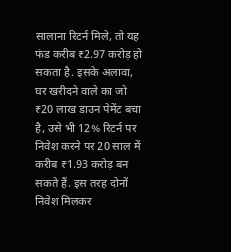सालाना रिटर्न मिले, तो यह फंड करीब ₹2.97 करोड़ हो सकता है. इसके अलावा, घर खरीदने वाले का जो ₹20 लाख डाउन पेमेंट बचा है, उसे भी 12% रिटर्न पर निवेश करने पर 20 साल में करीब ₹1.93 करोड़ बन सकते हैं. इस तरह दोनों निवेश मिलकर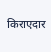किराएदार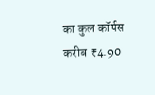का कुल कॉर्पस करीब ₹4.90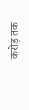करोड़ तक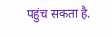पहुंच सकता है.